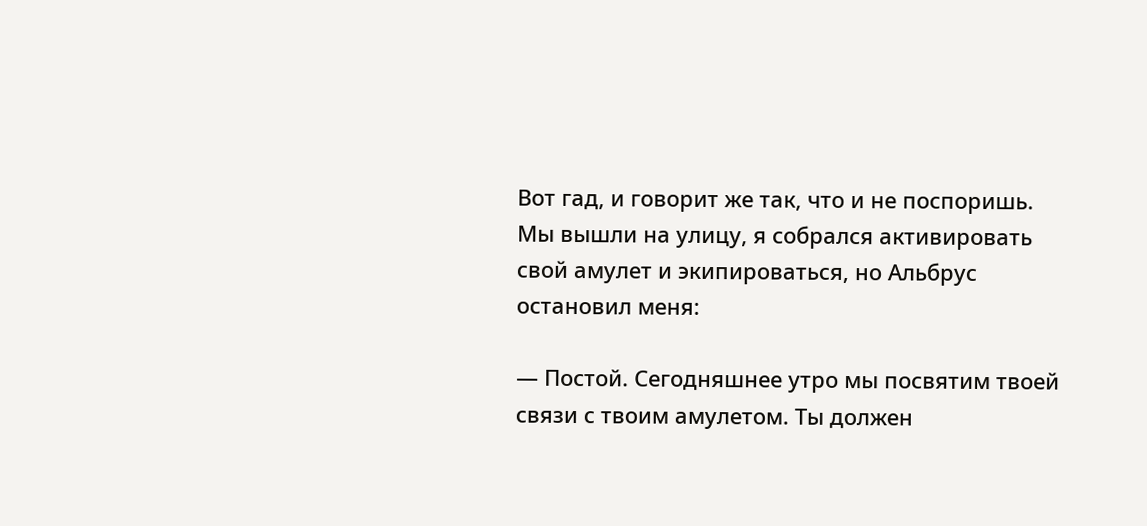Вот гад, и говорит же так, что и не поспоришь. Мы вышли на улицу, я собрался активировать свой амулет и экипироваться, но Альбрус остановил меня:

— Постой. Сегодняшнее утро мы посвятим твоей связи с твоим амулетом. Ты должен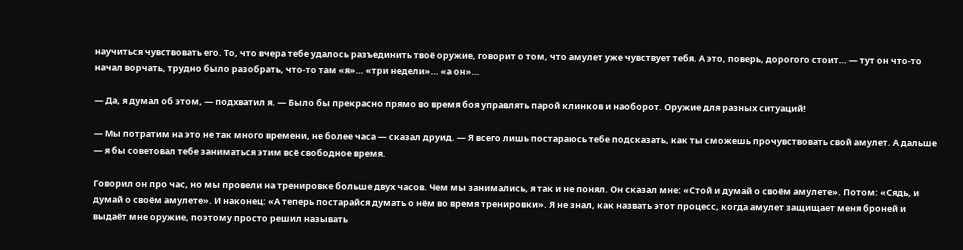научиться чувствовать его. То, что вчера тебе удалось разъединить твоё оружие, говорит о том, что амулет уже чувствует тебя. А это, поверь, дорогого стоит… — тут он что-то начал ворчать, трудно было разобрать, что-то там «я»… «три недели»… «а он»…

— Да, я думал об этом, — подхватил я. — Было бы прекрасно прямо во время боя управлять парой клинков и наоборот. Оружие для разных ситуаций!

— Мы потратим на это не так много времени, не более часа — сказал друид. — Я всего лишь постараюсь тебе подсказать, как ты сможешь прочувствовать свой амулет. А дальше — я бы советовал тебе заниматься этим всё свободное время.

Говорил он про час, но мы провели на тренировке больше двух часов. Чем мы занимались, я так и не понял. Он сказал мне: «Стой и думай о своём амулете». Потом: «Сядь, и думай о своём амулете». И наконец: «А теперь постарайся думать о нём во время тренировки». Я не знал, как назвать этот процесс, когда амулет защищает меня броней и выдаёт мне оружие, поэтому просто решил называть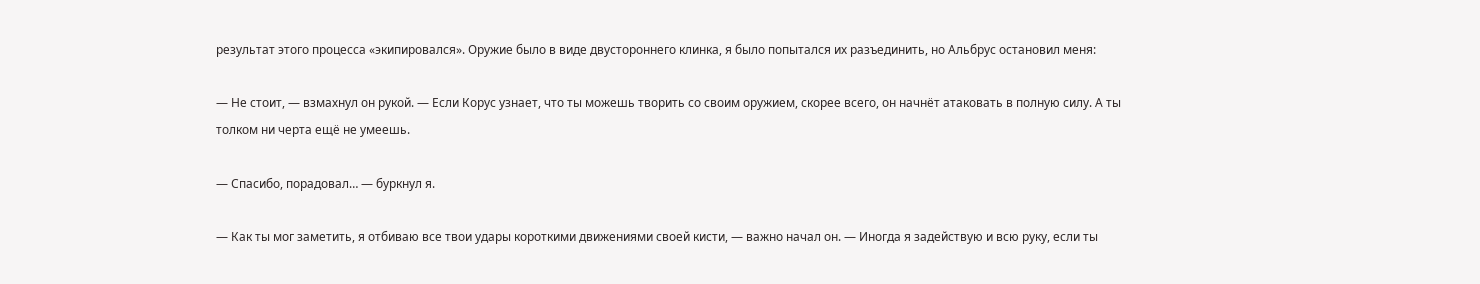результат этого процесса «экипировался». Оружие было в виде двустороннего клинка, я было попытался их разъединить, но Альбрус остановил меня:

— Не стоит, — взмахнул он рукой. — Если Корус узнает, что ты можешь творить со своим оружием, скорее всего, он начнёт атаковать в полную силу. А ты толком ни черта ещё не умеешь.

— Спасибо, порадовал… — буркнул я.

— Как ты мог заметить, я отбиваю все твои удары короткими движениями своей кисти, — важно начал он. — Иногда я задействую и всю руку, если ты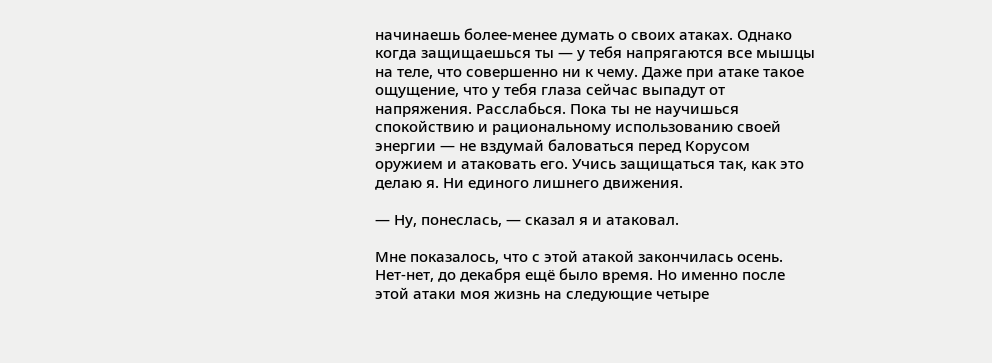начинаешь более-менее думать о своих атаках. Однако когда защищаешься ты — у тебя напрягаются все мышцы на теле, что совершенно ни к чему. Даже при атаке такое ощущение, что у тебя глаза сейчас выпадут от напряжения. Расслабься. Пока ты не научишься спокойствию и рациональному использованию своей энергии — не вздумай баловаться перед Корусом оружием и атаковать его. Учись защищаться так, как это делаю я. Ни единого лишнего движения.

— Ну, понеслась, — сказал я и атаковал.

Мне показалось, что с этой атакой закончилась осень. Нет-нет, до декабря ещё было время. Но именно после этой атаки моя жизнь на следующие четыре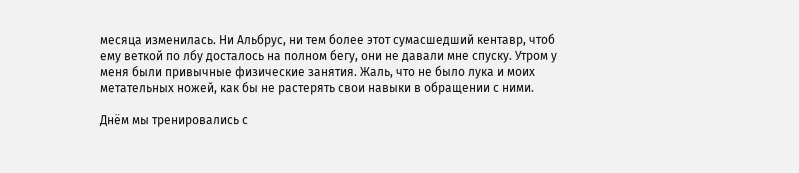месяца изменилась. Ни Альбрус, ни тем более этот сумасшедший кентавр, чтоб ему веткой по лбу досталось на полном бегу, они не давали мне спуску. Утром у меня были привычные физические занятия. Жаль, что не было лука и моих метательных ножей, как бы не растерять свои навыки в обращении с ними.

Днём мы тренировались с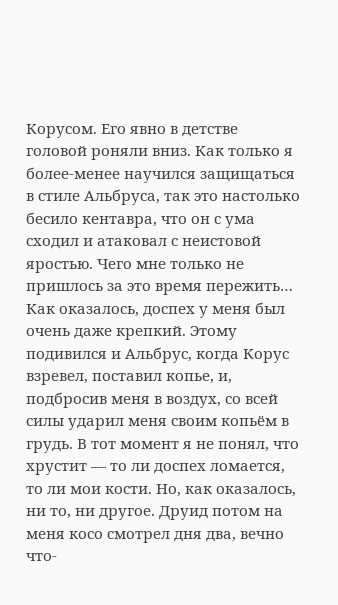Корусом. Его явно в детстве головой роняли вниз. Как только я более-менее научился защищаться в стиле Альбруса, так это настолько бесило кентавра, что он с ума сходил и атаковал с неистовой яростью. Чего мне только не пришлось за это время пережить… Как оказалось, доспех у меня был очень даже крепкий. Этому подивился и Альбрус, когда Корус взревел, поставил копье, и, подбросив меня в воздух, со всей силы ударил меня своим копьём в грудь. В тот момент я не понял, что хрустит — то ли доспех ломается, то ли мои кости. Но, как оказалось, ни то, ни другое. Друид потом на меня косо смотрел дня два, вечно что-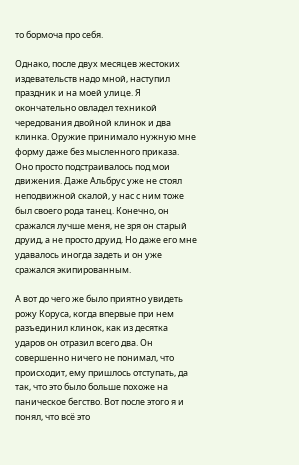то бормоча про себя.

Однако, после двух месяцев жестоких издевательств надо мной, наступил праздник и на моей улице. Я окончательно овладел техникой чередования двойной клинок и два клинка. Оружие принимало нужную мне форму даже без мысленного приказа. Оно просто подстраивалось под мои движения. Даже Альбрус уже не стоял неподвижной скалой, у нас с ним тоже был своего рода танец. Конечно, он сражался лучше меня, не зря он старый друид, а не просто друид. Но даже его мне удавалось иногда задеть и он уже сражался экипированным.

А вот до чего же было приятно увидеть рожу Коруса, когда впервые при нем разъединил клинок, как из десятка ударов он отразил всего два. Он совершенно ничего не понимал, что происходит, ему пришлось отступать, да так, что это было больше похоже на паническое бегство. Вот после этого я и понял, что всё это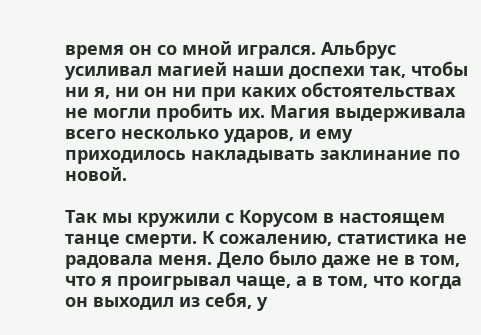время он со мной игрался. Альбрус усиливал магией наши доспехи так, чтобы ни я, ни он ни при каких обстоятельствах не могли пробить их. Магия выдерживала всего несколько ударов, и ему приходилось накладывать заклинание по новой.

Так мы кружили с Корусом в настоящем танце смерти. К сожалению, статистика не радовала меня. Дело было даже не в том, что я проигрывал чаще, а в том, что когда он выходил из себя, у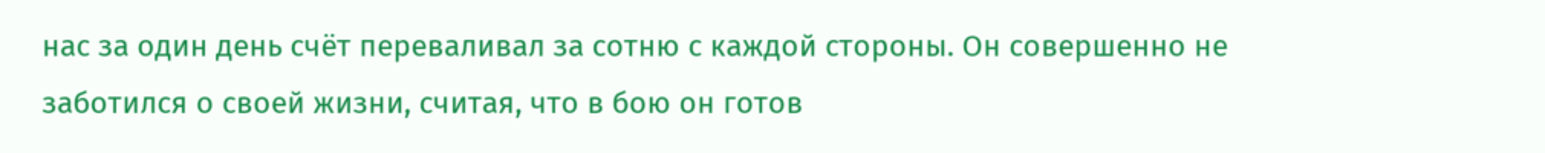нас за один день счёт переваливал за сотню с каждой стороны. Он совершенно не заботился о своей жизни, считая, что в бою он готов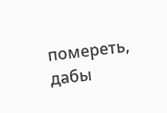помереть, дабы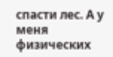спасти лес. А у меня физических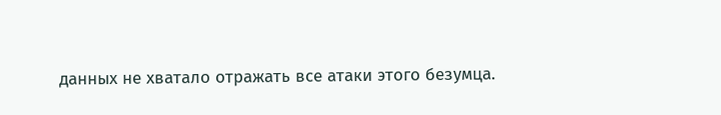данных не хватало отражать все атаки этого безумца.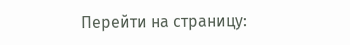Перейти на страницу: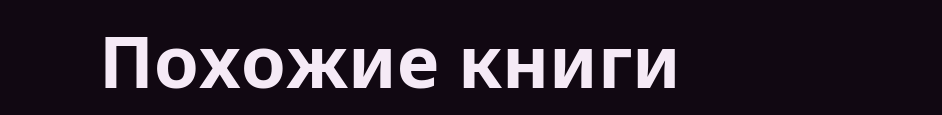Похожие книги